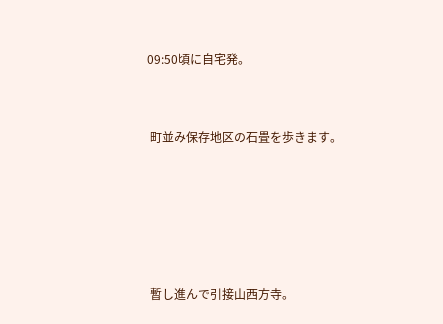09:50頃に自宅発。



 町並み保存地区の石畳を歩きます。







 暫し進んで引接山西方寺。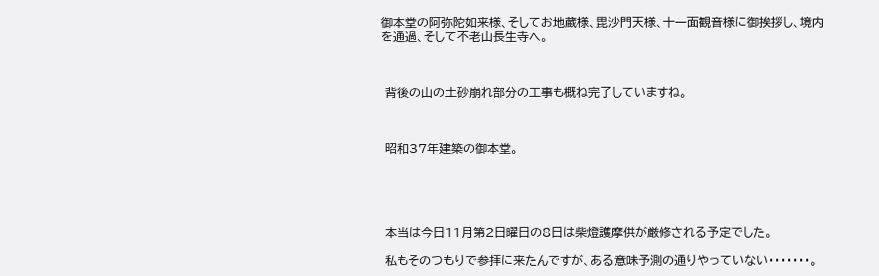御本堂の阿弥陀如来様、そしてお地蔵様、毘沙門天様、十一面観音様に御挨拶し、境内を通過、そして不老山長生寺へ。



 背後の山の土砂崩れ部分の工事も概ね完了していますね。



 昭和37年建築の御本堂。





 本当は今日11月第2日曜日の8日は柴燈護摩供が厳修される予定でした。

 私もそのつもりで参拝に来たんですが、ある意味予測の通りやっていない・・・・・・・。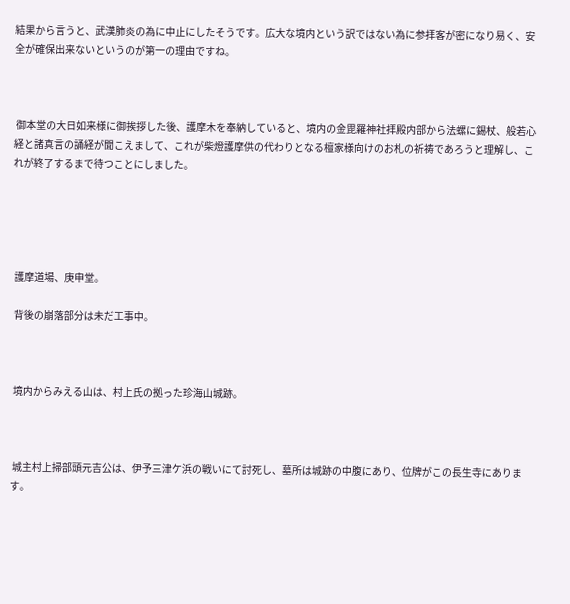結果から言うと、武漢肺炎の為に中止にしたそうです。広大な境内という訳ではない為に参拝客が密になり易く、安全が確保出来ないというのが第一の理由ですね。



 御本堂の大日如来様に御挨拶した後、護摩木を奉納していると、境内の金毘羅神社拝殿内部から法螺に錫杖、般若心経と諸真言の誦経が聞こえまして、これが柴燈護摩供の代わりとなる檀家様向けのお札の祈祷であろうと理解し、これが終了するまで待つことにしました。





 護摩道場、庚申堂。

 背後の崩落部分は未だ工事中。



 境内からみえる山は、村上氏の拠った珍海山城跡。



 城主村上掃部頭元吉公は、伊予三津ケ浜の戦いにて討死し、墓所は城跡の中腹にあり、位牌がこの長生寺にあります。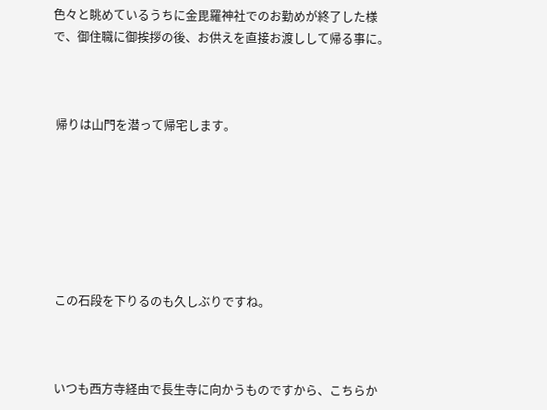色々と眺めているうちに金毘羅神社でのお勤めが終了した様で、御住職に御挨拶の後、お供えを直接お渡しして帰る事に。



 帰りは山門を潜って帰宅します。







 この石段を下りるのも久しぶりですね。



 いつも西方寺経由で長生寺に向かうものですから、こちらか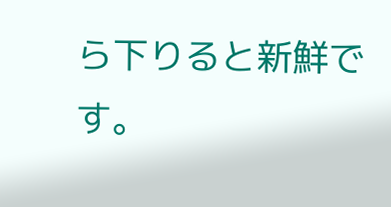ら下りると新鮮です。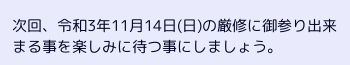次回、令和3年11月14日(日)の厳修に御参り出来まる事を楽しみに待つ事にしましょう。